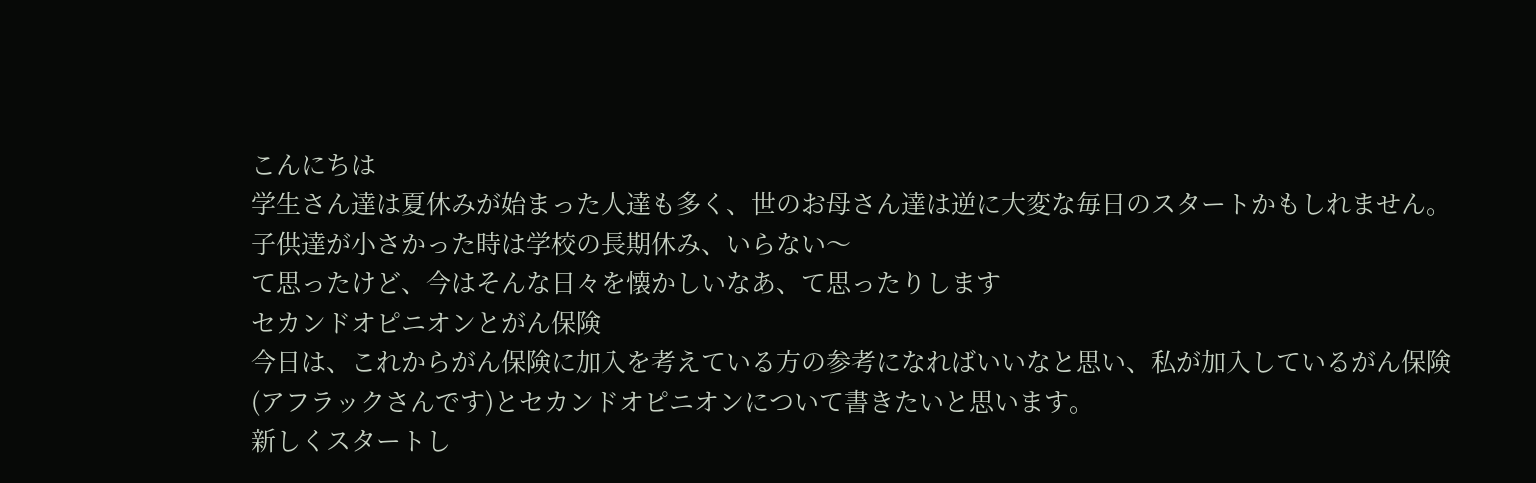こんにちは
学生さん達は夏休みが始まった人達も多く、世のお母さん達は逆に大変な毎日のスタートかもしれません。
子供達が小さかった時は学校の長期休み、いらない〜
て思ったけど、今はそんな日々を懐かしいなあ、て思ったりします
セカンドオピニオンとがん保険
今日は、これからがん保険に加入を考えている方の参考になればいいなと思い、私が加入しているがん保険(アフラックさんです)とセカンドオピニオンについて書きたいと思います。
新しくスタートし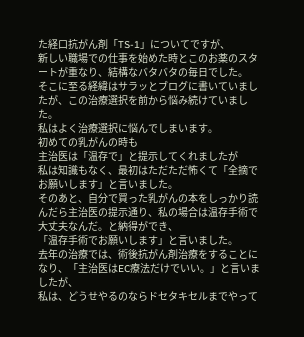た経口抗がん剤「TS-1」についてですが、
新しい職場での仕事を始めた時とこのお薬のスタートが重なり、結構なバタバタの毎日でした。
そこに至る経緯はサラッとブログに書いていましたが、この治療選択を前から悩み続けていました。
私はよく治療選択に悩んでしまいます。
初めての乳がんの時も
主治医は「温存で」と提示してくれましたが
私は知識もなく、最初はただただ怖くて「全摘でお願いします」と言いました。
そのあと、自分で買った乳がんの本をしっかり読んだら主治医の提示通り、私の場合は温存手術で大丈夫なんだ。と納得ができ、
「温存手術でお願いします」と言いました。
去年の治療では、術後抗がん剤治療をすることになり、「主治医はEC療法だけでいい。」と言いましたが、
私は、どうせやるのならドセタキセルまでやって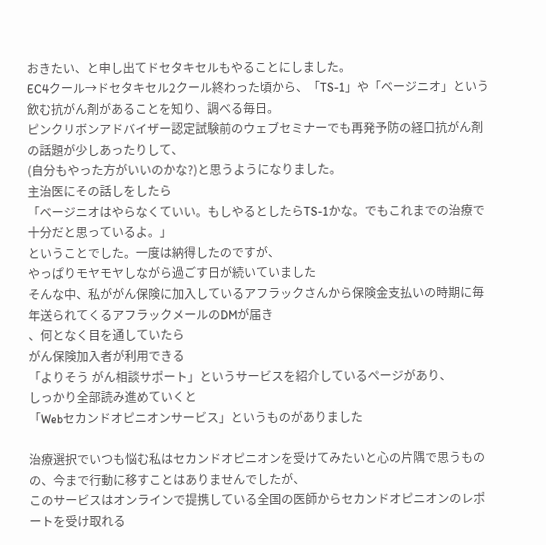おきたい、と申し出てドセタキセルもやることにしました。
EC4クール→ドセタキセル2クール終わった頃から、「TS-1」や「ベージニオ」という飲む抗がん剤があることを知り、調べる毎日。
ピンクリボンアドバイザー認定試験前のウェブセミナーでも再発予防の経口抗がん剤の話題が少しあったりして、
(自分もやった方がいいのかな?)と思うようになりました。
主治医にその話しをしたら
「ベージニオはやらなくていい。もしやるとしたらTS-1かな。でもこれまでの治療で十分だと思っているよ。」
ということでした。一度は納得したのですが、
やっぱりモヤモヤしながら過ごす日が続いていました
そんな中、私ががん保険に加入しているアフラックさんから保険金支払いの時期に毎年送られてくるアフラックメールのDMが届き
、何となく目を通していたら
がん保険加入者が利用できる
「よりそう がん相談サポート」というサービスを紹介しているページがあり、
しっかり全部読み進めていくと
「Webセカンドオピニオンサービス」というものがありました

治療選択でいつも悩む私はセカンドオピニオンを受けてみたいと心の片隅で思うものの、今まで行動に移すことはありませんでしたが、
このサービスはオンラインで提携している全国の医師からセカンドオピニオンのレポートを受け取れる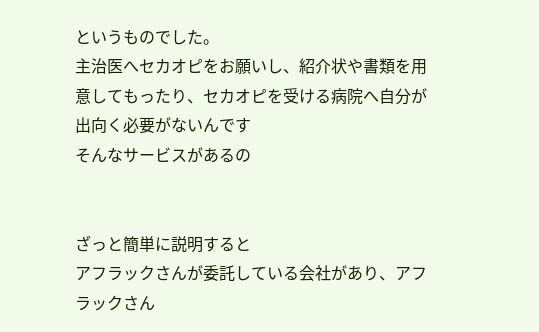というものでした。
主治医へセカオピをお願いし、紹介状や書類を用意してもったり、セカオピを受ける病院へ自分が出向く必要がないんです
そんなサービスがあるの


ざっと簡単に説明すると
アフラックさんが委託している会社があり、アフラックさん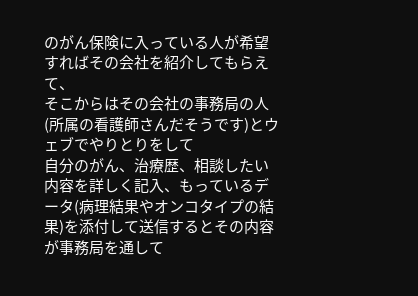のがん保険に入っている人が希望すればその会社を紹介してもらえて、
そこからはその会社の事務局の人(所属の看護師さんだそうです)とウェブでやりとりをして
自分のがん、治療歴、相談したい内容を詳しく記入、もっているデータ(病理結果やオンコタイプの結果)を添付して送信するとその内容が事務局を通して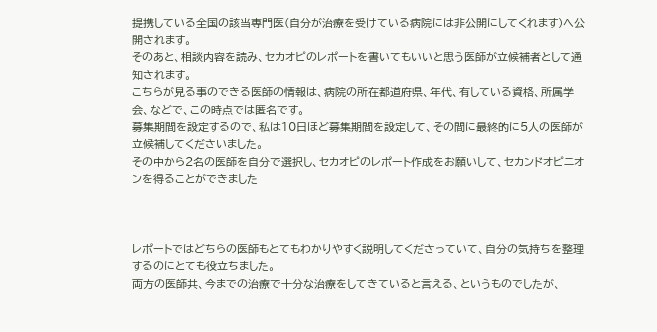提携している全国の該当専門医(自分が治療を受けている病院には非公開にしてくれます)へ公開されます。
そのあと、相談内容を読み、セカオピのレポートを書いてもいいと思う医師が立候補者として通知されます。
こちらが見る事のできる医師の情報は、病院の所在都道府県、年代、有している資格、所属学会、などで、この時点では匿名です。
募集期間を設定するので、私は10日ほど募集期間を設定して、その間に最終的に5人の医師が立候補してくださいました。
その中から2名の医師を自分で選択し、セカオピのレポート作成をお願いして、セカンドオピニオンを得ることができました



レポートではどちらの医師もとてもわかりやすく説明してくださっていて、自分の気持ちを整理するのにとても役立ちました。
両方の医師共、今までの治療で十分な治療をしてきていると言える、というものでしたが、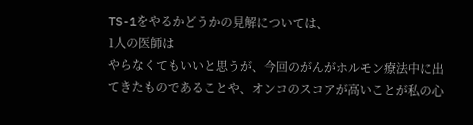TS-1をやるかどうかの見解については、
1人の医師は
やらなくてもいいと思うが、今回のがんがホルモン療法中に出てきたものであることや、オンコのスコアが高いことが私の心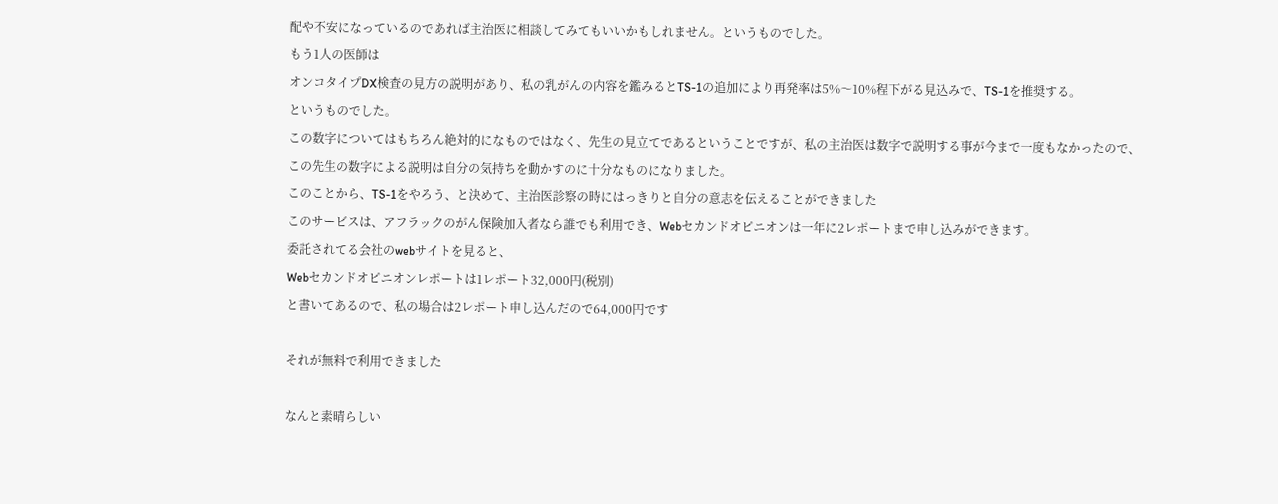配や不安になっているのであれば主治医に相談してみてもいいかもしれません。というものでした。
もう1人の医師は
オンコタイプDX検査の見方の説明があり、私の乳がんの内容を鑑みるとTS-1の追加により再発率は5%〜10%程下がる見込みで、TS-1を推奨する。
というものでした。
この数字についてはもちろん絶対的になものではなく、先生の見立てであるということですが、私の主治医は数字で説明する事が今まで一度もなかったので、この先生の数字による説明は自分の気持ちを動かすのに十分なものになりました。
このことから、TS-1をやろう、と決めて、主治医診察の時にはっきりと自分の意志を伝えることができました
このサービスは、アフラックのがん保険加入者なら誰でも利用でき、Webセカンドオピニオンは一年に2レポートまで申し込みができます。
委託されてる会社のwebサイトを見ると、
Webセカンドオピニオンレポートは1レポート32,000円(税別)
と書いてあるので、私の場合は2レポート申し込んだので64,000円です

それが無料で利用できました

なんと素晴らしい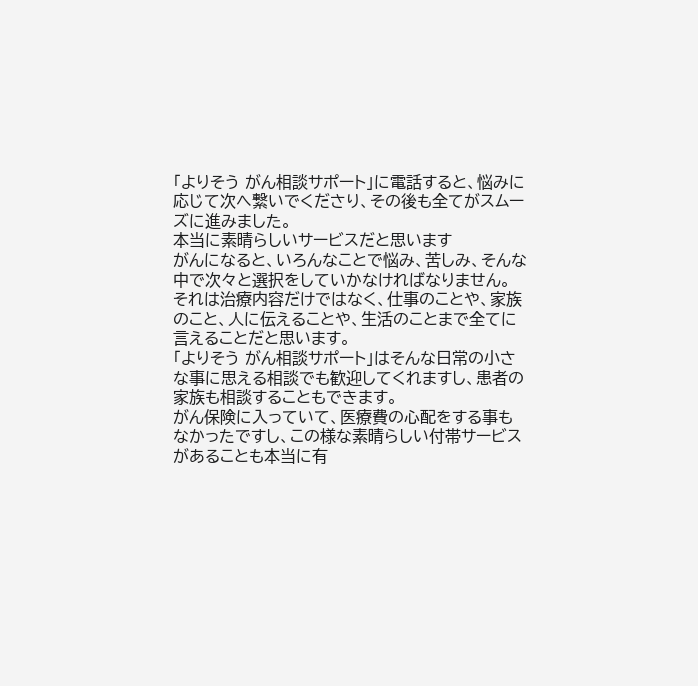「よりそう がん相談サポート」に電話すると、悩みに応じて次へ繋いでくださり、その後も全てがスムーズに進みました。
本当に素晴らしいサービスだと思います
がんになると、いろんなことで悩み、苦しみ、そんな中で次々と選択をしていかなければなりません。
それは治療内容だけではなく、仕事のことや、家族のこと、人に伝えることや、生活のことまで全てに言えることだと思います。
「よりそう がん相談サポート」はそんな日常の小さな事に思える相談でも歓迎してくれますし、患者の家族も相談することもできます。
がん保険に入っていて、医療費の心配をする事もなかったですし、この様な素晴らしい付帯サービスがあることも本当に有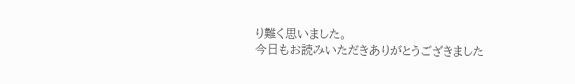り難く思いました。
今日もお読みいただきありがとうござきました